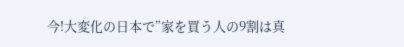今!大変化の日本で”家を買う人の9割は真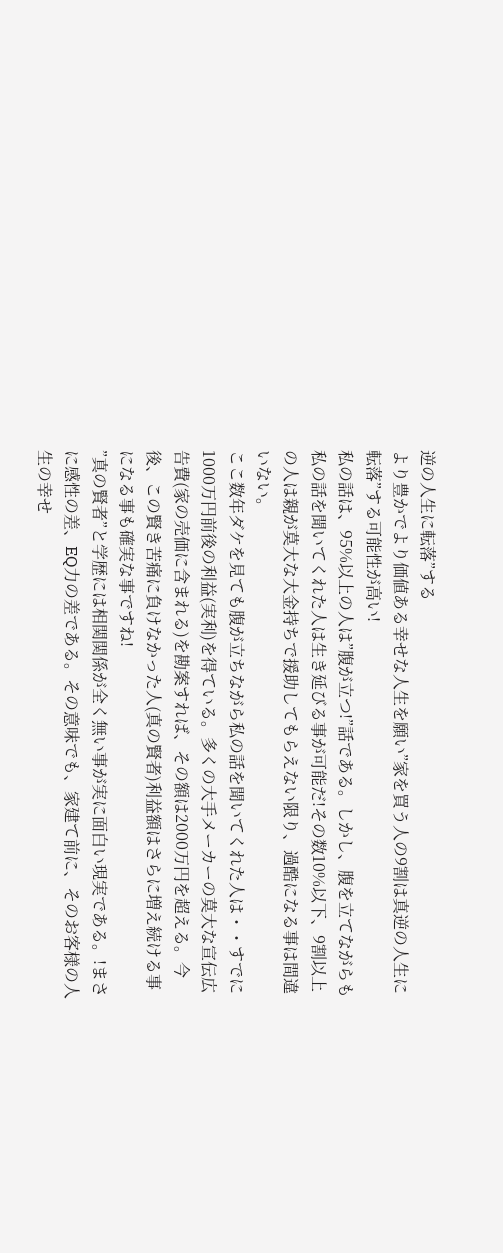逆の人生に転落”する
より豊かでより価値ある幸せな人生を願い”家を買う人の9割は真逆の人生に転落”する可能性が高い!
私の話は、95%以上の人は”腹が立つ!”話である。しかし、腹を立てながらも私の話を聞いてくれた人は生き延びる事が可能だ!その数10%以下、9割以上の人は親が莫大な大金持ちで援助してもらえない限り、過酷になる事は間違いない。
ここ数年ダケを見ても腹が立ちながら私の話を聞いてくれた人は・・すでに1000万円前後の利益(実利)を得ている。多くの大手メーカーの莫大な宣伝広告費(家の売価に含まれる)を勘案すれば、その額は2000万円を超える。今後、この賢き苦痛に負けなかった人(真の賢者)利益額はさらに増え続ける事になる事も確実な事ですね!
”真の賢者”と学歴には相関関係が全く無い事が実に面白い現実である。!まさに感性の差、EQ力の差である。その意味でも、家建て前に、そのお客様の人生の幸せ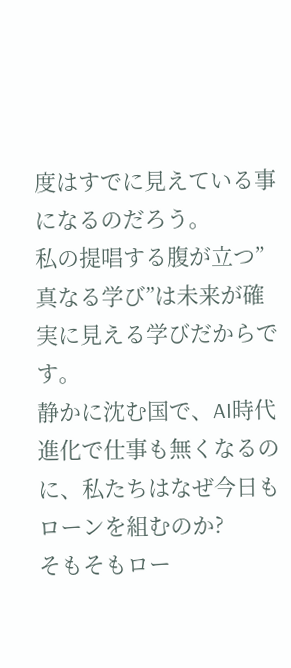度はすでに見えている事になるのだろう。
私の提唱する腹が立つ”真なる学び”は未来が確実に見える学びだからです。
静かに沈む国で、AI時代進化で仕事も無くなるのに、私たちはなぜ今日もローンを組むのか?
そもそもロー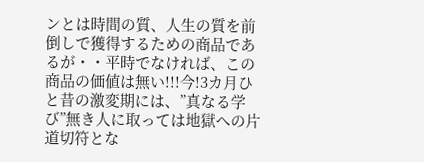ンとは時間の質、人生の質を前倒しで獲得するための商品であるが・・平時でなければ、この商品の価値は無い!!!今!3カ月ひと昔の激変期には、”真なる学び”無き人に取っては地獄への片道切符とな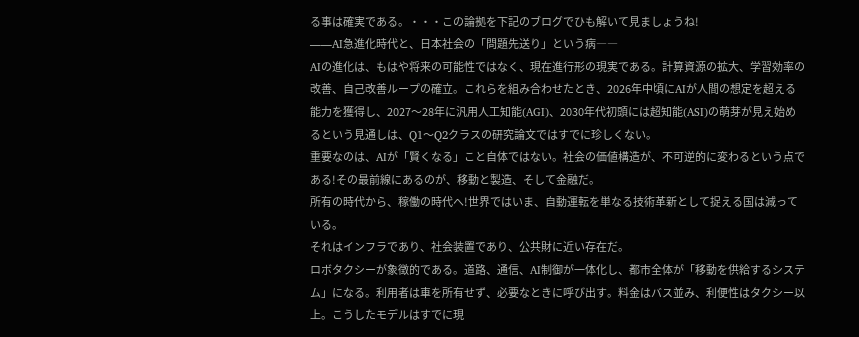る事は確実である。・・・この論拠を下記のブログでひも解いて見ましょうね!
――AI急進化時代と、日本社会の「問題先送り」という病――
AIの進化は、もはや将来の可能性ではなく、現在進行形の現実である。計算資源の拡大、学習効率の改善、自己改善ループの確立。これらを組み合わせたとき、2026年中頃にAIが人間の想定を超える能力を獲得し、2027〜28年に汎用人工知能(AGI)、2030年代初頭には超知能(ASI)の萌芽が見え始めるという見通しは、Q1〜Q2クラスの研究論文ではすでに珍しくない。
重要なのは、AIが「賢くなる」こと自体ではない。社会の価値構造が、不可逆的に変わるという点である!その最前線にあるのが、移動と製造、そして金融だ。
所有の時代から、稼働の時代へ!世界ではいま、自動運転を単なる技術革新として捉える国は減っている。
それはインフラであり、社会装置であり、公共財に近い存在だ。
ロボタクシーが象徴的である。道路、通信、AI制御が一体化し、都市全体が「移動を供給するシステム」になる。利用者は車を所有せず、必要なときに呼び出す。料金はバス並み、利便性はタクシー以上。こうしたモデルはすでに現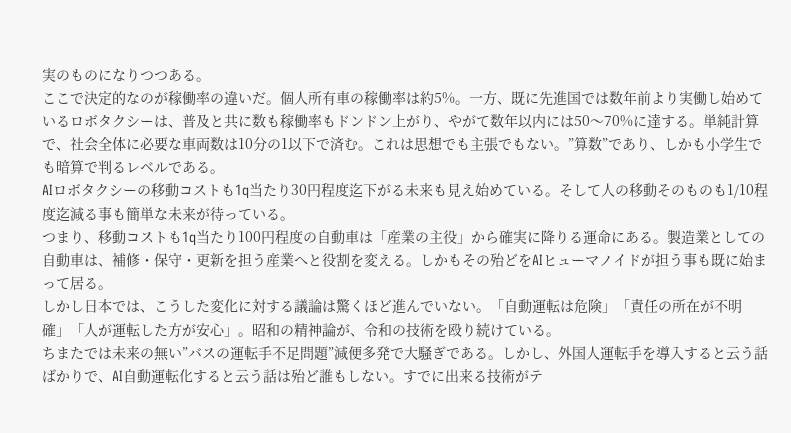実のものになりつつある。
ここで決定的なのが稼働率の違いだ。個人所有車の稼働率は約5%。一方、既に先進国では数年前より実働し始めているロボタクシーは、普及と共に数も稼働率もドンドン上がり、やがて数年以内には50〜70%に達する。単純計算で、社会全体に必要な車両数は10分の1以下で済む。これは思想でも主張でもない。”算数”であり、しかも小学生でも暗算で判るレベルである。
AIロボタクシーの移動コストも1q当たり30円程度迄下がる未来も見え始めている。そして人の移動そのものも1/10程度迄減る事も簡単な未来が待っている。
つまり、移動コストも1q当たり100円程度の自動車は「産業の主役」から確実に降りる運命にある。製造業としての自動車は、補修・保守・更新を担う産業へと役割を変える。しかもその殆どをAIヒューマノイドが担う事も既に始まって居る。
しかし日本では、こうした変化に対する議論は驚くほど進んでいない。「自動運転は危険」「責任の所在が不明確」「人が運転した方が安心」。昭和の精神論が、令和の技術を殴り続けている。
ちまたでは未来の無い”バスの運転手不足問題”減便多発で大騒ぎである。しかし、外国人運転手を導入すると云う話ばかりで、AI自動運転化すると云う話は殆ど誰もしない。すでに出来る技術がテ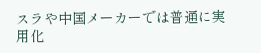スラや中国メーカーでは普通に実用化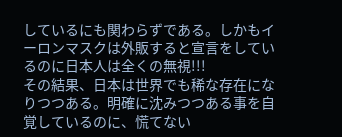しているにも関わらずである。しかもイーロンマスクは外販すると宣言をしているのに日本人は全くの無視!!!
その結果、日本は世界でも稀な存在になりつつある。明確に沈みつつある事を自覚しているのに、慌てない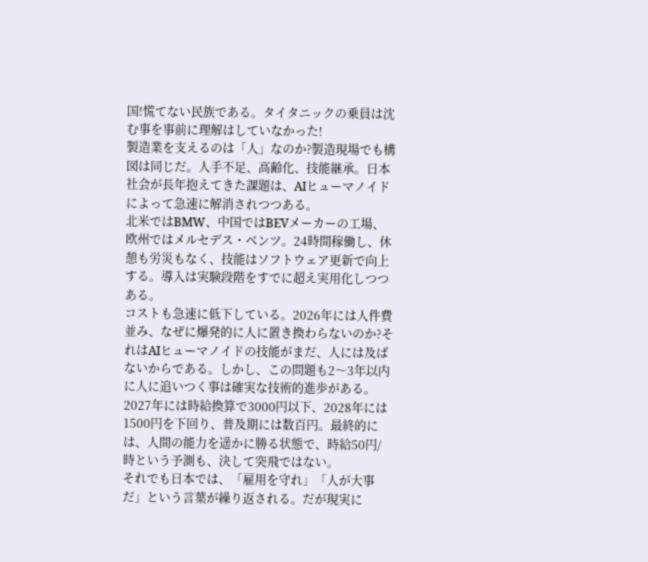国!慌てない民族である。タイタニックの乗員は沈む事を事前に理解はしていなかった!
製造業を支えるのは「人」なのか?製造現場でも構図は同じだ。人手不足、高齢化、技能継承。日本社会が長年抱えてきた課題は、AIヒューマノイドによって急速に解消されつつある。
北米ではBMW、中国ではBEVメーカーの工場、欧州ではメルセデス・ベンツ。24時間稼働し、休憩も労災もなく、技能はソフトウェア更新で向上する。導入は実験段階をすでに超え実用化しつつある。
コストも急速に低下している。2026年には人件費並み、なぜに爆発的に人に置き換わらないのか?それはAIヒューマノイドの技能がまだ、人には及ばないからである。しかし、この問題も2〜3年以内に人に追いつく事は確実な技術的進歩がある。
2027年には時給換算で3000円以下、2028年には1500円を下回り、普及期には数百円。最終的には、人間の能力を遥かに勝る状態で、時給50円/時という予測も、決して突飛ではない。
それでも日本では、「雇用を守れ」「人が大事だ」という言葉が繰り返される。だが現実に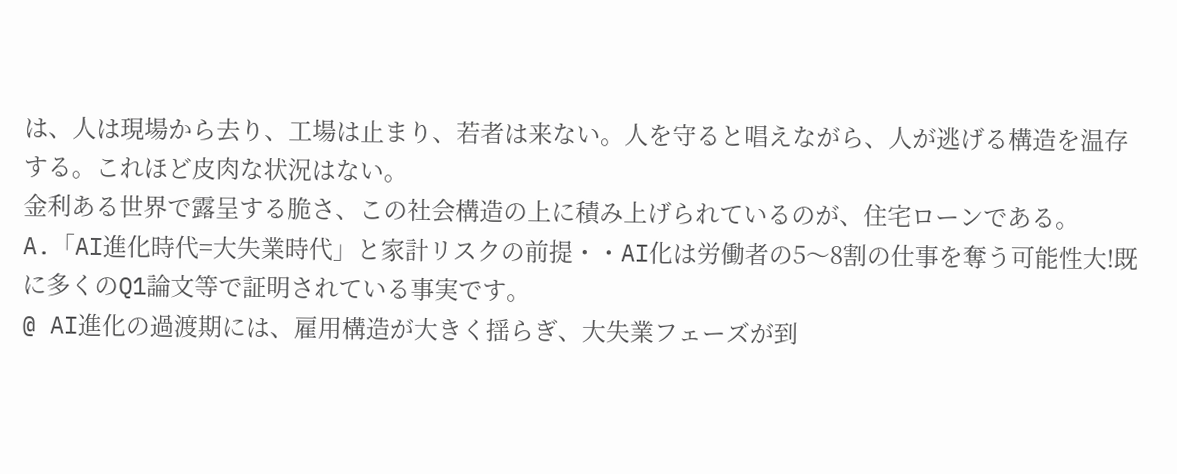は、人は現場から去り、工場は止まり、若者は来ない。人を守ると唱えながら、人が逃げる構造を温存する。これほど皮肉な状況はない。
金利ある世界で露呈する脆さ、この社会構造の上に積み上げられているのが、住宅ローンである。
A.「AI進化時代=大失業時代」と家計リスクの前提・・AI化は労働者の5〜8割の仕事を奪う可能性大!既に多くのQ1論文等で証明されている事実です。
@ AI進化の過渡期には、雇用構造が大きく揺らぎ、大失業フェーズが到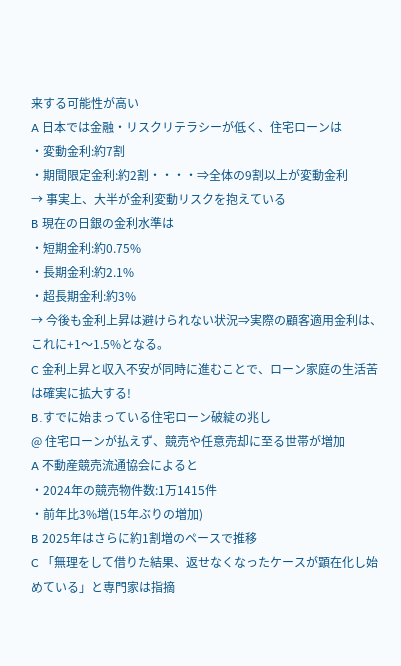来する可能性が高い
A 日本では金融・リスクリテラシーが低く、住宅ローンは
・変動金利:約7割
・期間限定金利:約2割・・・・⇒全体の9割以上が変動金利
→ 事実上、大半が金利変動リスクを抱えている
B 現在の日銀の金利水準は
・短期金利:約0.75%
・長期金利:約2.1%
・超長期金利:約3%
→ 今後も金利上昇は避けられない状況⇒実際の顧客適用金利は、これに+1〜1.5%となる。
C 金利上昇と収入不安が同時に進むことで、ローン家庭の生活苦は確実に拡大する!
B.すでに始まっている住宅ローン破綻の兆し
@ 住宅ローンが払えず、競売や任意売却に至る世帯が増加
A 不動産競売流通協会によると
・2024年の競売物件数:1万1415件
・前年比3%増(15年ぶりの増加)
B 2025年はさらに約1割増のペースで推移
C 「無理をして借りた結果、返せなくなったケースが顕在化し始めている」と専門家は指摘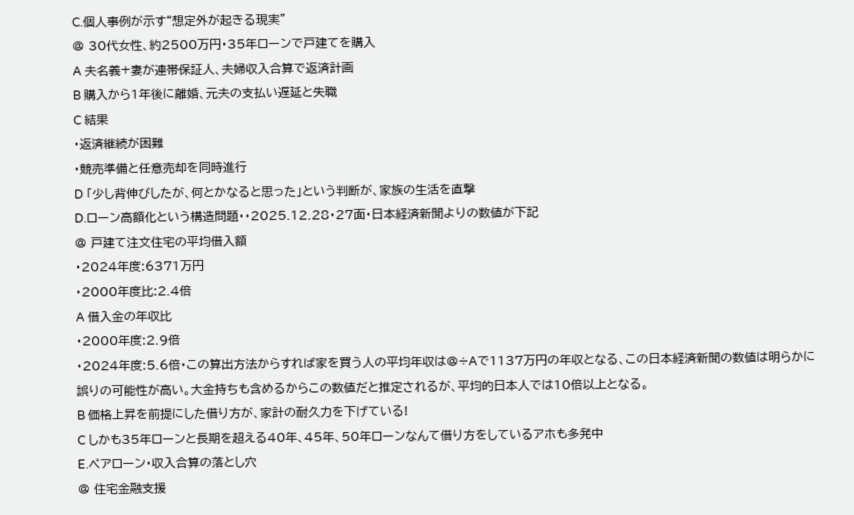C.個人事例が示す“想定外が起きる現実”
@ 30代女性、約2500万円・35年ローンで戸建てを購入
A 夫名義+妻が連帯保証人、夫婦収入合算で返済計画
B 購入から1年後に離婚、元夫の支払い遅延と失職
C 結果
・返済継続が困難
・競売準備と任意売却を同時進行
D 「少し背伸びしたが、何とかなると思った」という判断が、家族の生活を直撃
D.ローン高額化という構造問題・・2025.12.28・27面・日本経済新聞よりの数値が下記
@ 戸建て注文住宅の平均借入額
・2024年度:6371万円
・2000年度比:2.4倍
A 借入金の年収比
・2000年度:2.9倍
・2024年度:5.6倍・この算出方法からすれば家を買う人の平均年収は@÷Aで1137万円の年収となる、この日本経済新聞の数値は明らかに誤りの可能性が高い。大金持ちも含めるからこの数値だと推定されるが、平均的日本人では10倍以上となる。
B 価格上昇を前提にした借り方が、家計の耐久力を下げている!
C しかも35年ローンと長期を超える40年、45年、50年ローンなんて借り方をしているアホも多発中
E.ペアローン・収入合算の落とし穴
@ 住宅金融支援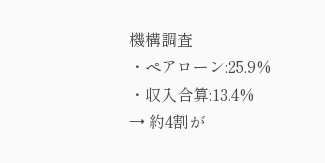機構調査
・ペアローン:25.9%
・収入合算:13.4%
→ 約4割が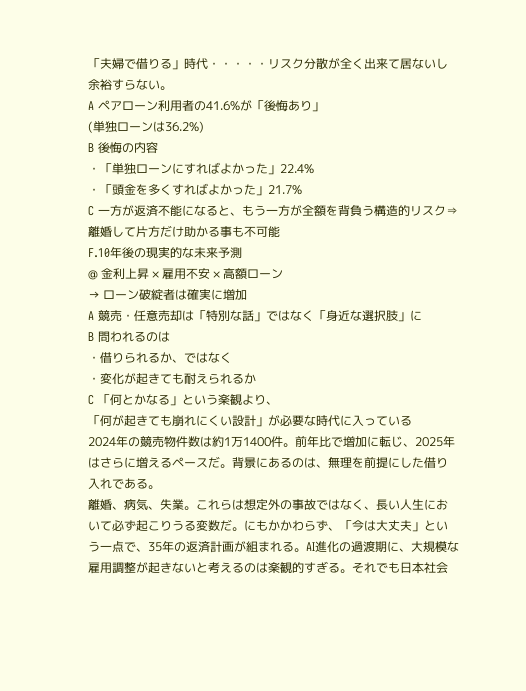「夫婦で借りる」時代・・・・・リスク分散が全く出来て居ないし余裕すらない。
A ペアローン利用者の41.6%が「後悔あり」
(単独ローンは36.2%)
B 後悔の内容
・「単独ローンにすればよかった」22.4%
・「頭金を多くすればよかった」21.7%
C 一方が返済不能になると、もう一方が全額を背負う構造的リスク⇒離婚して片方だけ助かる事も不可能
F.10年後の現実的な未来予測
@ 金利上昇 × 雇用不安 × 高額ローン
→ ローン破綻者は確実に増加
A 競売・任意売却は「特別な話」ではなく「身近な選択肢」に
B 問われるのは
・借りられるか、ではなく
・変化が起きても耐えられるか
C 「何とかなる」という楽観より、
「何が起きても崩れにくい設計」が必要な時代に入っている
2024年の競売物件数は約1万1400件。前年比で増加に転じ、2025年はさらに増えるペースだ。背景にあるのは、無理を前提にした借り入れである。
離婚、病気、失業。これらは想定外の事故ではなく、長い人生において必ず起こりうる変数だ。にもかかわらず、「今は大丈夫」という一点で、35年の返済計画が組まれる。AI進化の過渡期に、大規模な雇用調整が起きないと考えるのは楽観的すぎる。それでも日本社会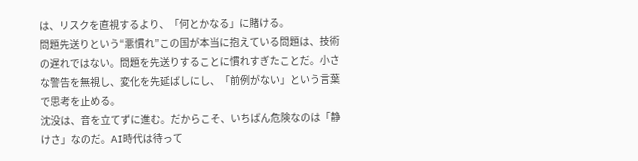は、リスクを直視するより、「何とかなる」に賭ける。
問題先送りという“悪慣れ”この国が本当に抱えている問題は、技術の遅れではない。問題を先送りすることに慣れすぎたことだ。小さな警告を無視し、変化を先延ばしにし、「前例がない」という言葉で思考を止める。
沈没は、音を立てずに進む。だからこそ、いちばん危険なのは「静けさ」なのだ。AI時代は待って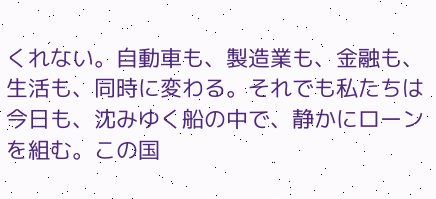くれない。自動車も、製造業も、金融も、生活も、同時に変わる。それでも私たちは今日も、沈みゆく船の中で、静かにローンを組む。この国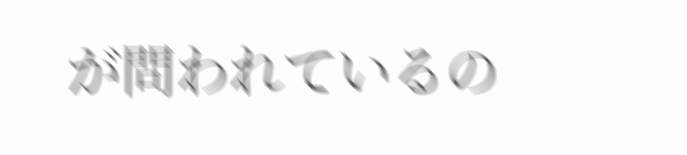が問われているの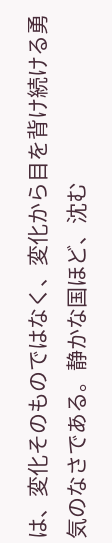は、変化そのものではなく、変化から目を背け続ける勇気のなさである。静かな国ほど、沈む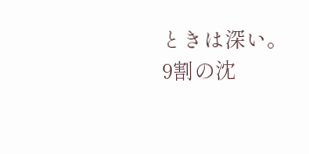ときは深い。
9割の沈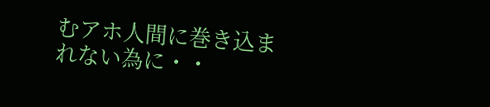むアホ人間に巻き込まれない為に・・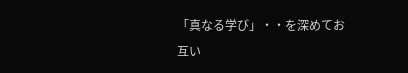「真なる学び」・・を深めてお互い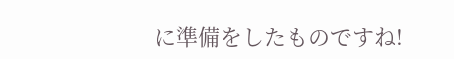に準備をしたものですね!